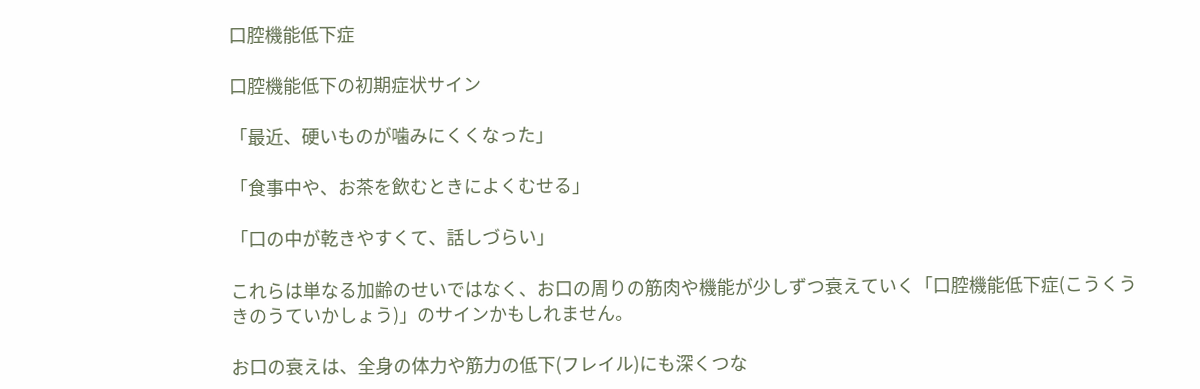口腔機能低下症

口腔機能低下の初期症状サイン

「最近、硬いものが噛みにくくなった」

「食事中や、お茶を飲むときによくむせる」

「口の中が乾きやすくて、話しづらい」

これらは単なる加齢のせいではなく、お口の周りの筋肉や機能が少しずつ衰えていく「口腔機能低下症(こうくうきのうていかしょう)」のサインかもしれません。

お口の衰えは、全身の体力や筋力の低下(フレイル)にも深くつな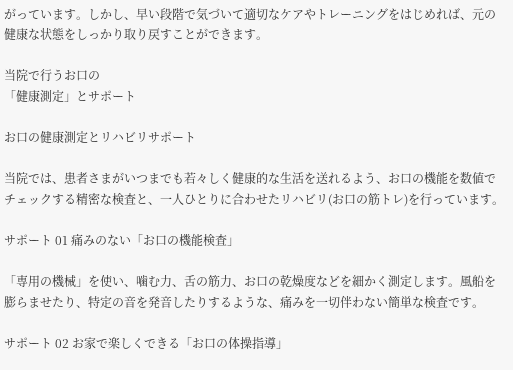がっています。しかし、早い段階で気づいて適切なケアやトレーニングをはじめれば、元の健康な状態をしっかり取り戻すことができます。

当院で行うお口の
「健康測定」とサポート

お口の健康測定とリハビリサポート

当院では、患者さまがいつまでも若々しく健康的な生活を送れるよう、お口の機能を数値でチェックする精密な検査と、一人ひとりに合わせたリハビリ(お口の筋トレ)を行っています。

サポート 01 痛みのない「お口の機能検査」

「専用の機械」を使い、噛む力、舌の筋力、お口の乾燥度などを細かく測定します。風船を膨らませたり、特定の音を発音したりするような、痛みを一切伴わない簡単な検査です。

サポート 02 お家で楽しくできる「お口の体操指導」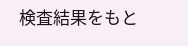検査結果をもと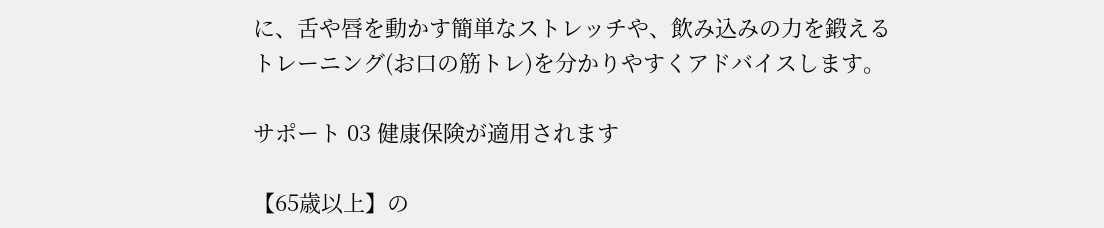に、舌や唇を動かす簡単なストレッチや、飲み込みの力を鍛えるトレーニング(お口の筋トレ)を分かりやすくアドバイスします。

サポート 03 健康保険が適用されます

【65歳以上】の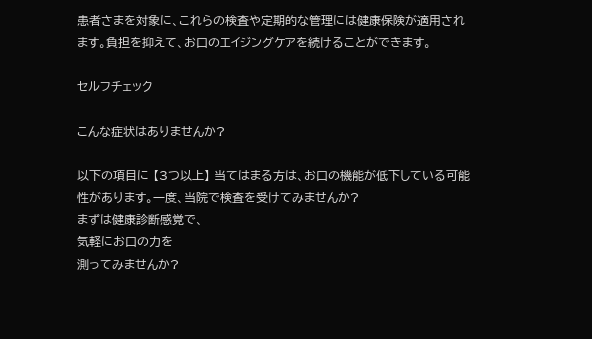患者さまを対象に、これらの検査や定期的な管理には健康保険が適用されます。負担を抑えて、お口のエイジングケアを続けることができます。

セルフチェック

こんな症状はありませんか?

以下の項目に 【3つ以上】 当てはまる方は、お口の機能が低下している可能性があります。一度、当院で検査を受けてみませんか?
まずは健康診断感覚で、
気軽にお口の力を
測ってみませんか?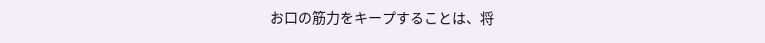お口の筋力をキープすることは、将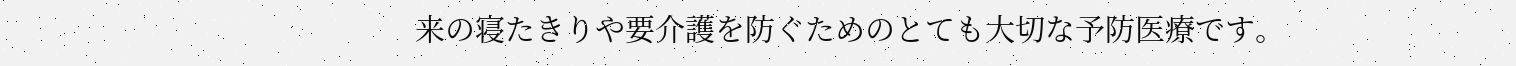来の寝たきりや要介護を防ぐためのとても大切な予防医療です。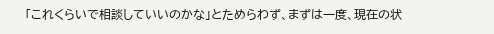「これくらいで相談していいのかな」とためらわず、まずは一度、現在の状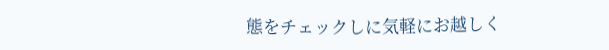態をチェックしに気軽にお越しく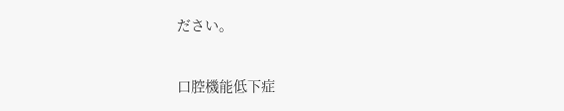ださい。

口腔機能低下症